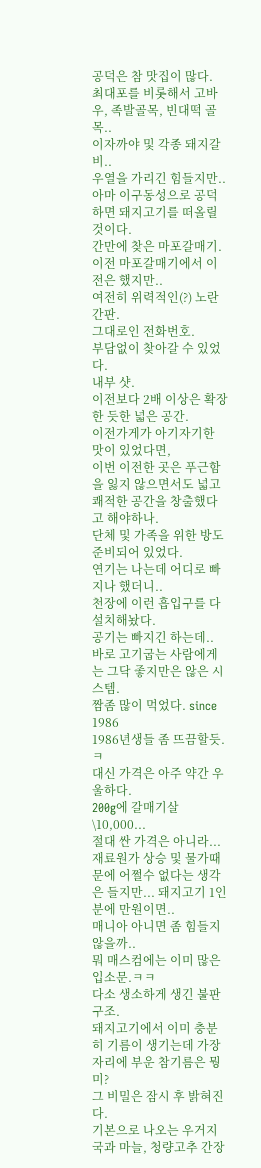공덕은 참 맛집이 많다.
최대포를 비롯해서 고바우, 족발골목, 빈대떡 골목..
이자까야 및 각종 돼지갈비..
우열을 가리긴 힘들지만.. 아마 이구동성으로 공덕하면 돼지고기를 떠올릴 것이다.
간만에 찾은 마포갈매기.
이전 마포갈매기에서 이전은 했지만..
여전히 위력적인(?) 노란간판.
그대로인 전화번호.
부담없이 찾아갈 수 있었다.
내부 샷.
이전보다 2배 이상은 확장한 듯한 넓은 공간.
이전가게가 아기자기한 맛이 있었다면,
이번 이전한 곳은 푸근함을 잃지 않으면서도 넓고 쾌적한 공간을 창출했다고 해야하나.
단체 및 가족을 위한 방도 준비되어 있었다.
연기는 나는데 어디로 빠지나 했더니..
천장에 이런 흡입구를 다 설치해놨다.
공기는 빠지긴 하는데..
바로 고기굽는 사람에게는 그닥 좋지만은 않은 시스템.
짬좀 많이 먹었다. since 1986
1986년생들 좀 뜨끔할듯.ㅋ
대신 가격은 아주 약간 우울하다.
200g에 갈매기살 \10,000...
절대 싼 가격은 아니라...
재료원가 상승 및 물가때문에 어쩔수 없다는 생각은 들지만... 돼지고기 1인분에 만원이면..
매니아 아니면 좀 힘들지 않을까..
뭐 매스컴에는 이미 많은 입소문.ㅋㅋ
다소 생소하게 생긴 불판구조.
돼지고기에서 이미 충분히 기름이 생기는데 가장자리에 부운 참기름은 뭥미?
그 비밀은 잠시 후 밝혀진다.
기본으로 나오는 우거지국과 마늘, 청량고추 간장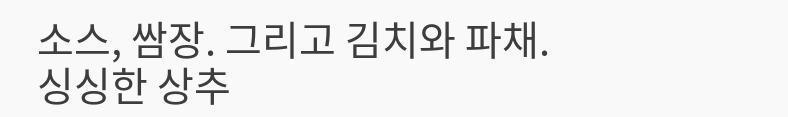소스, 쌈장. 그리고 김치와 파채.
싱싱한 상추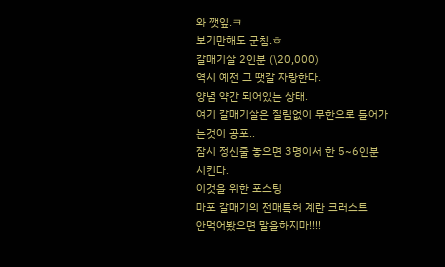와 깻잎.ㅋ
보기만해도 군침.ㅎ
갈매기살 2인분 (\20,000)
역시 예전 그 땟갈 자랑한다.
양념 약간 되어있는 상태.
여기 갈매기살은 질림없이 무한으로 들어가는것이 공포..
잠시 정신줄 놓으면 3명이서 한 5~6인분 시킨다.
이것을 위한 포스팅
마포 갈매기의 전매특허 계란 크러스트
안먹어봤으면 말을하지마!!!!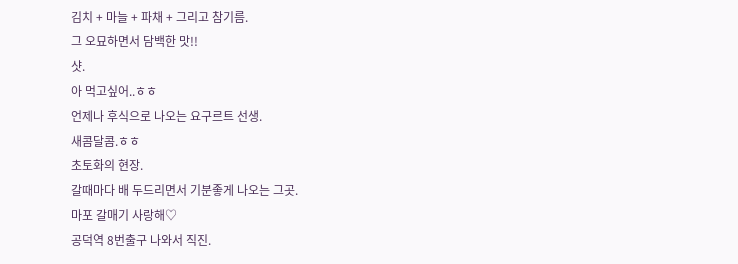김치 + 마늘 + 파채 + 그리고 참기름.
그 오묘하면서 담백한 맛!!
샷.
아 먹고싶어..ㅎㅎ
언제나 후식으로 나오는 요구르트 선생.
새콤달콤.ㅎㅎ
초토화의 현장.
갈때마다 배 두드리면서 기분좋게 나오는 그곳.
마포 갈매기 사랑해♡
공덕역 8번출구 나와서 직진.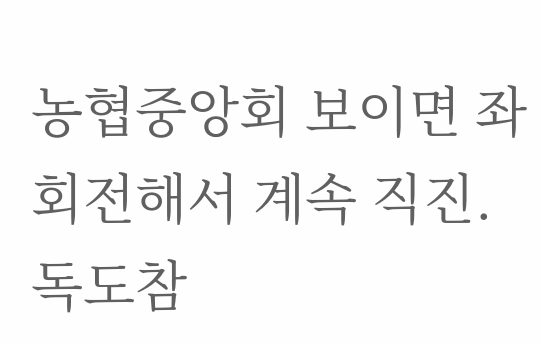농협중앙회 보이면 좌회전해서 계속 직진.
독도참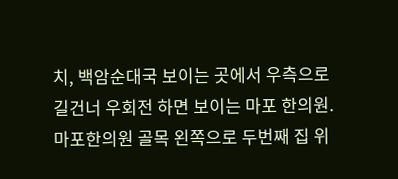치, 백암순대국 보이는 곳에서 우측으로 길건너 우회전 하면 보이는 마포 한의원.
마포한의원 골목 왼쪽으로 두번째 집 위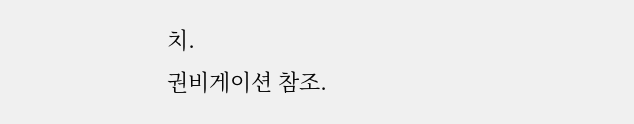치.
권비게이션 참조.